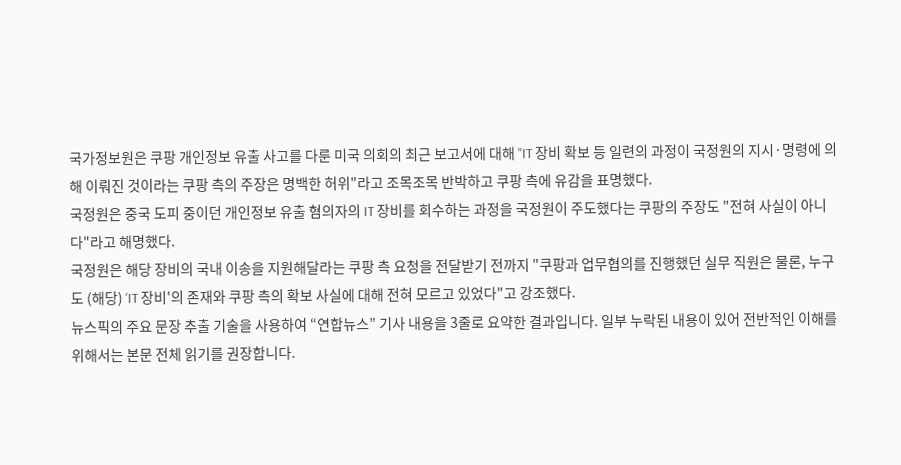국가정보원은 쿠팡 개인정보 유출 사고를 다룬 미국 의회의 최근 보고서에 대해 "IT 장비 확보 등 일련의 과정이 국정원의 지시·명령에 의해 이뤄진 것이라는 쿠팡 측의 주장은 명백한 허위"라고 조목조목 반박하고 쿠팡 측에 유감을 표명했다.
국정원은 중국 도피 중이던 개인정보 유출 혐의자의 IT 장비를 회수하는 과정을 국정원이 주도했다는 쿠팡의 주장도 "전혀 사실이 아니다"라고 해명했다.
국정원은 해당 장비의 국내 이송을 지원해달라는 쿠팡 측 요청을 전달받기 전까지 "쿠팡과 업무협의를 진행했던 실무 직원은 물론, 누구도 (해당) 'IT 장비'의 존재와 쿠팡 측의 확보 사실에 대해 전혀 모르고 있었다"고 강조했다.
뉴스픽의 주요 문장 추출 기술을 사용하여 “연합뉴스” 기사 내용을 3줄로 요약한 결과입니다. 일부 누락된 내용이 있어 전반적인 이해를 위해서는 본문 전체 읽기를 권장합니다.